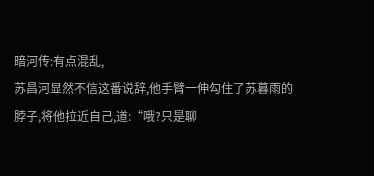暗河传:有点混乱,
苏昌河显然不信这番说辞,他手臂一伸勾住了苏暮雨的脖子,将他拉近自己,道:“哦?只是聊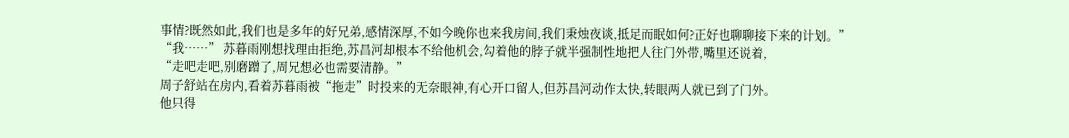事情?既然如此,我们也是多年的好兄弟,感情深厚,不如今晚你也来我房间,我们秉烛夜谈,抵足而眠如何?正好也聊聊接下来的计划。”
“我……” 苏暮雨刚想找理由拒绝,苏昌河却根本不给他机会,勾着他的脖子就半强制性地把人往门外带,嘴里还说着,
“走吧走吧,别磨蹭了,周兄想必也需要清静。”
周子舒站在房内,看着苏暮雨被“拖走”时投来的无奈眼神,有心开口留人,但苏昌河动作太快,转眼两人就已到了门外。
他只得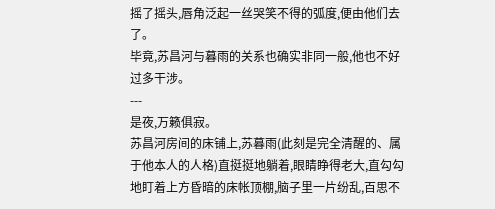摇了摇头,唇角泛起一丝哭笑不得的弧度,便由他们去了。
毕竟,苏昌河与暮雨的关系也确实非同一般,他也不好过多干涉。
---
是夜,万籁俱寂。
苏昌河房间的床铺上,苏暮雨(此刻是完全清醒的、属于他本人的人格)直挺挺地躺着,眼睛睁得老大,直勾勾地盯着上方昏暗的床帐顶棚,脑子里一片纷乱,百思不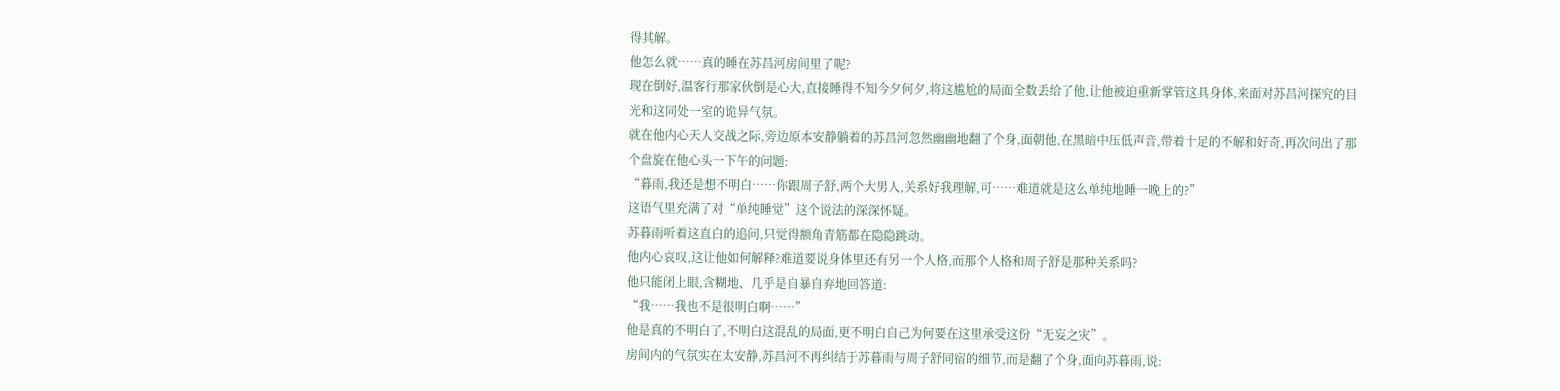得其解。
他怎么就……真的睡在苏昌河房间里了呢?
现在倒好,温客行那家伙倒是心大,直接睡得不知今夕何夕,将这尴尬的局面全数丢给了他,让他被迫重新掌管这具身体,来面对苏昌河探究的目光和这同处一室的诡异气氛。
就在他内心天人交战之际,旁边原本安静躺着的苏昌河忽然幽幽地翻了个身,面朝他,在黑暗中压低声音,带着十足的不解和好奇,再次问出了那个盘旋在他心头一下午的问题:
“暮雨,我还是想不明白……你跟周子舒,两个大男人,关系好我理解,可……难道就是这么单纯地睡一晚上的?”
这语气里充满了对“单纯睡觉”这个说法的深深怀疑。
苏暮雨听着这直白的追问,只觉得额角青筋都在隐隐跳动。
他内心哀叹,这让他如何解释?难道要说身体里还有另一个人格,而那个人格和周子舒是那种关系吗?
他只能闭上眼,含糊地、几乎是自暴自弃地回答道:
“我……我也不是很明白啊……”
他是真的不明白了,不明白这混乱的局面,更不明白自己为何要在这里承受这份“无妄之灾”。
房间内的气氛实在太安静,苏昌河不再纠结于苏暮雨与周子舒同宿的细节,而是翻了个身,面向苏暮雨,说: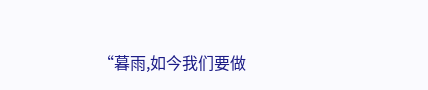“暮雨,如今我们要做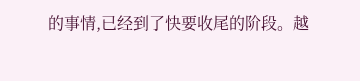的事情,已经到了快要收尾的阶段。越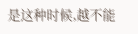是这种时候,越不能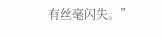有丝毫闪失。”